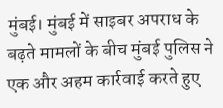मुंबई। मुंबई में साइबर अपराध के बढ़ते मामलों के बीच मुंबई पुलिस ने एक और अहम कार्रवाई करते हुए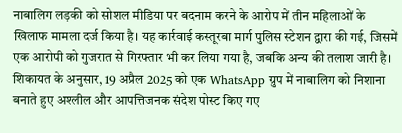नाबालिग लड़की को सोशल मीडिया पर बदनाम करने के आरोप में तीन महिलाओं के खिलाफ मामला दर्ज किया है। यह कार्रवाई कस्तूरबा मार्ग पुलिस स्टेशन द्वारा की गई, जिसमें एक आरोपी को गुजरात से गिरफ्तार भी कर लिया गया है, जबकि अन्य की तलाश जारी है। शिकायत के अनुसार, 19 अप्रैल 2025 को एक WhatsApp ग्रुप में नाबालिग को निशाना बनाते हुए अश्लील और आपत्तिजनक संदेश पोस्ट किए गए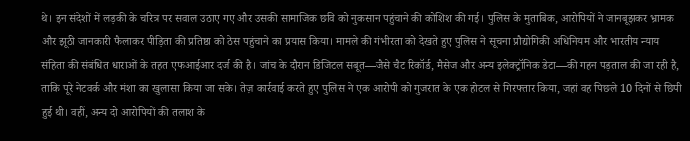थे। इन संदेशों में लड़की के चरित्र पर सवाल उठाए गए और उसकी सामाजिक छवि को नुकसान पहुंचाने की कोशिश की गई। पुलिस के मुताबिक, आरोपियों ने जानबूझकर भ्रामक और झूठी जानकारी फैलाकर पीड़िता की प्रतिष्ठा को ठेस पहुंचाने का प्रयास किया। मामले की गंभीरता को देखते हुए पुलिस ने सूचना प्रौद्योगिकी अधिनियम और भारतीय न्याय संहिता की संबंधित धाराओं के तहत एफआईआर दर्ज की है। जांच के दौरान डिजिटल सबूत—जैसे चैट रिकॉर्ड, मैसेज और अन्य इलेक्ट्रॉनिक डेटा—की गहन पड़ताल की जा रही है, ताकि पूरे नेटवर्क और मंशा का खुलासा किया जा सके। तेज़ कार्रवाई करते हुए पुलिस ने एक आरोपी को गुजरात के एक होटल से गिरफ्तार किया, जहां वह पिछले 10 दिनों से छिपी हुई थी। वहीं, अन्य दो आरोपियों की तलाश के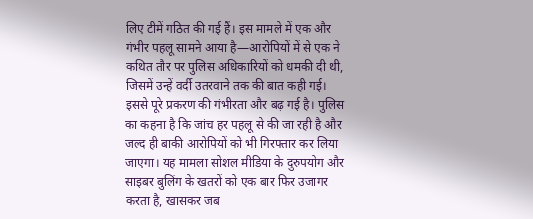लिए टीमें गठित की गई हैं। इस मामले में एक और गंभीर पहलू सामने आया है—आरोपियों में से एक ने कथित तौर पर पुलिस अधिकारियों को धमकी दी थी, जिसमें उन्हें वर्दी उतरवाने तक की बात कही गई। इससे पूरे प्रकरण की गंभीरता और बढ़ गई है। पुलिस का कहना है कि जांच हर पहलू से की जा रही है और जल्द ही बाकी आरोपियों को भी गिरफ्तार कर लिया जाएगा। यह मामला सोशल मीडिया के दुरुपयोग और साइबर बुलिंग के खतरों को एक बार फिर उजागर करता है, खासकर जब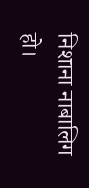निशाना नाबालिग हो।